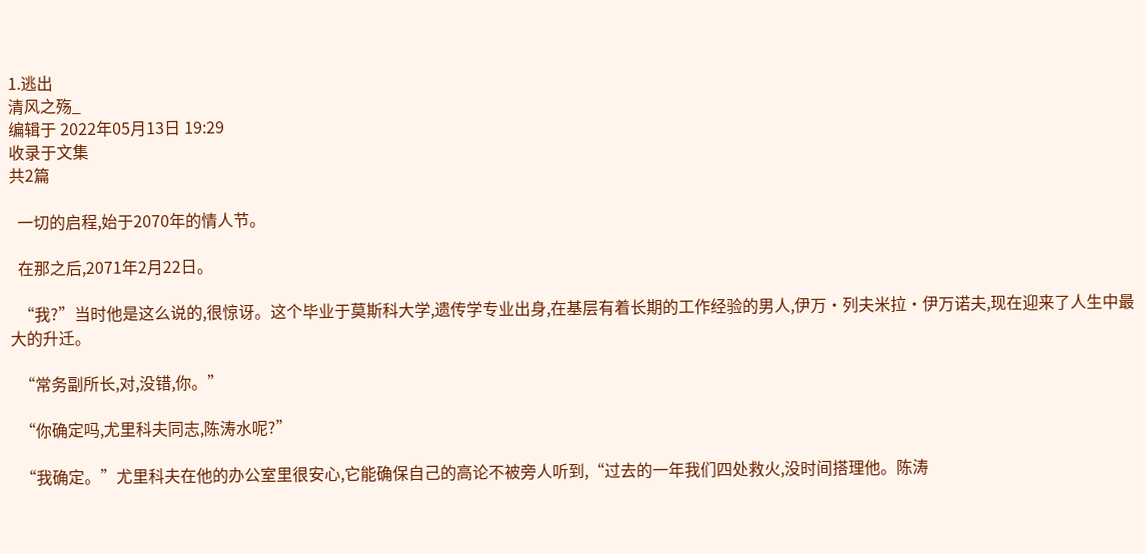1.逃出
清风之殇_
编辑于 2022年05月13日 19:29
收录于文集
共2篇

  一切的启程,始于2070年的情人节。

  在那之后,2071年2月22日。

  “我?”当时他是这么说的,很惊讶。这个毕业于莫斯科大学,遗传学专业出身,在基层有着长期的工作经验的男人,伊万·列夫米拉·伊万诺夫,现在迎来了人生中最大的升迁。

  “常务副所长,对,没错,你。”

  “你确定吗,尤里科夫同志,陈涛水呢?”

  “我确定。”尤里科夫在他的办公室里很安心,它能确保自己的高论不被旁人听到,“过去的一年我们四处救火,没时间搭理他。陈涛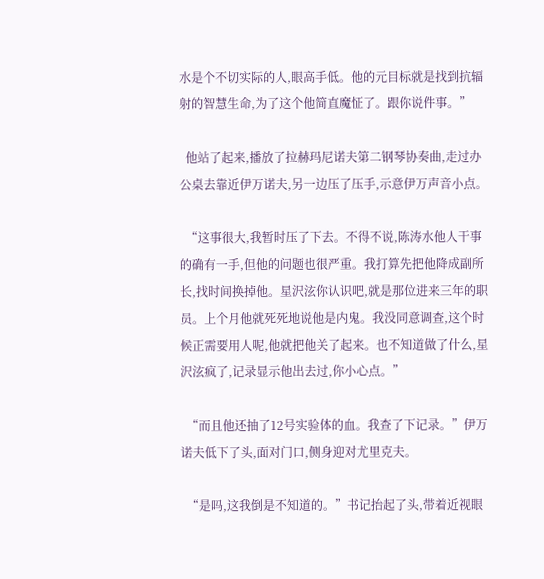水是个不切实际的人,眼高手低。他的元目标就是找到抗辐射的智慧生命,为了这个他简直魔怔了。跟你说件事。”

  他站了起来,播放了拉赫玛尼诺夫第二钢琴协奏曲,走过办公桌去靠近伊万诺夫,另一边压了压手,示意伊万声音小点。

  “这事很大,我暂时压了下去。不得不说,陈涛水他人干事的确有一手,但他的问题也很严重。我打算先把他降成副所长,找时间换掉他。星沢泫你认识吧,就是那位进来三年的职员。上个月他就死死地说他是内鬼。我没同意调查,这个时候正需要用人呢,他就把他关了起来。也不知道做了什么,星沢泫疯了,记录显示他出去过,你小心点。”

  “而且他还抽了12号实验体的血。我查了下记录。”伊万诺夫低下了头,面对门口,侧身迎对尤里克夫。

  “是吗,这我倒是不知道的。”书记抬起了头,带着近视眼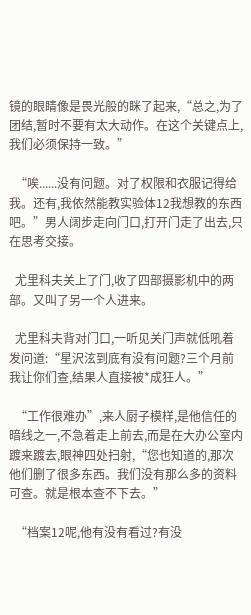镜的眼睛像是畏光般的眯了起来,“总之,为了团结,暂时不要有太大动作。在这个关键点上,我们必须保持一致。”

  “唉......没有问题。对了权限和衣服记得给我。还有,我依然能教实验体12我想教的东西吧。”男人阔步走向门口,打开门走了出去,只在思考交接。

  尤里科夫关上了门,收了四部摄影机中的两部。又叫了另一个人进来。

  尤里科夫背对门口,一听见关门声就低吼着发问道:“星沢泫到底有没有问题?三个月前我让你们查,结果人直接被*成狂人。”

  “工作很难办”,来人厨子模样,是他信任的暗线之一,不急着走上前去,而是在大办公室内踱来踱去,眼神四处扫射,“您也知道的,那次他们删了很多东西。我们没有那么多的资料可查。就是根本查不下去。”

  “档案12呢,他有没有看过?有没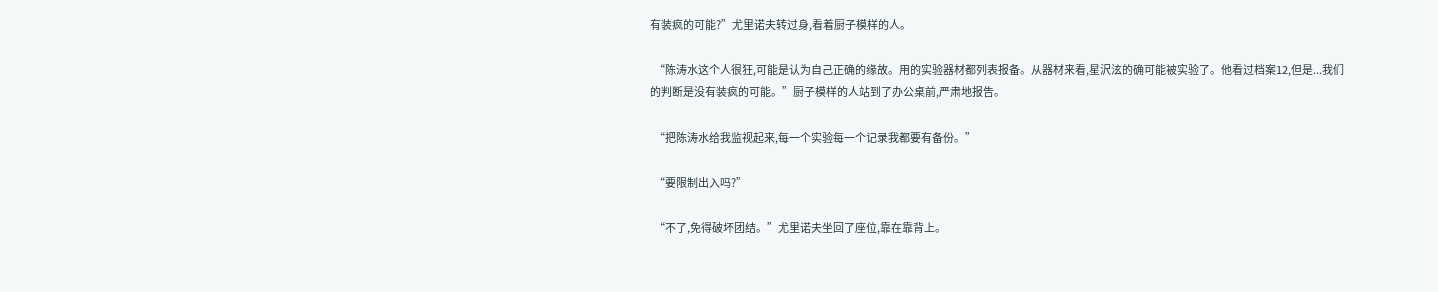有装疯的可能?”尤里诺夫转过身,看着厨子模样的人。

  “陈涛水这个人很狂,可能是认为自己正确的缘故。用的实验器材都列表报备。从器材来看,星沢泫的确可能被实验了。他看过档案12,但是...我们的判断是没有装疯的可能。”厨子模样的人站到了办公桌前,严肃地报告。

  “把陈涛水给我监视起来,每一个实验每一个记录我都要有备份。”

  “要限制出入吗?”

  “不了,免得破坏团结。”尤里诺夫坐回了座位,靠在靠背上。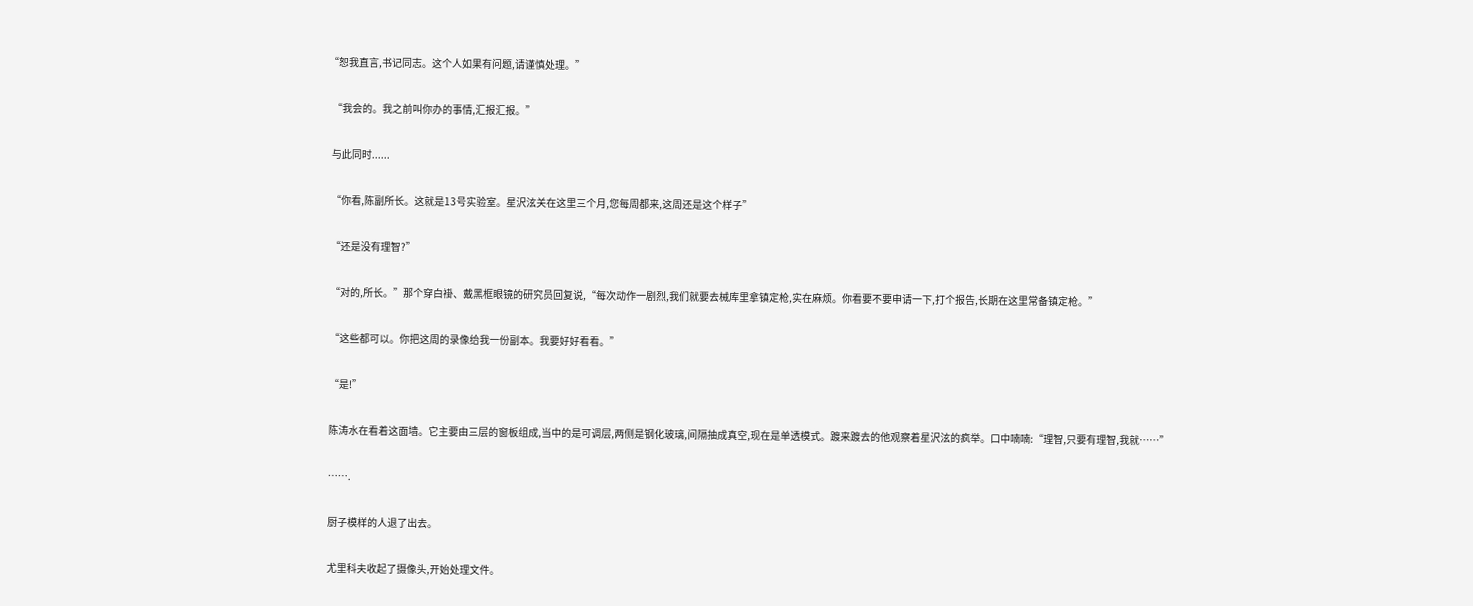“恕我直言,书记同志。这个人如果有问题,请谨慎处理。”

  “我会的。我之前叫你办的事情,汇报汇报。”

  与此同时......

  “你看,陈副所长。这就是13号实验室。星沢泫关在这里三个月,您每周都来,这周还是这个样子”

  “还是没有理智?”

  “对的,所长。”那个穿白褂、戴黑框眼镜的研究员回复说,“每次动作一剧烈,我们就要去械库里拿镇定枪,实在麻烦。你看要不要申请一下,打个报告,长期在这里常备镇定枪。”

  “这些都可以。你把这周的录像给我一份副本。我要好好看看。”

  “是!”

  陈涛水在看着这面墙。它主要由三层的窗板组成,当中的是可调层,两侧是钢化玻璃,间隔抽成真空,现在是单透模式。踱来踱去的他观察着星沢泫的疯举。口中喃喃:“理智,只要有理智,我就……”

  …….

  厨子模样的人退了出去。

  尤里科夫收起了摄像头,开始处理文件。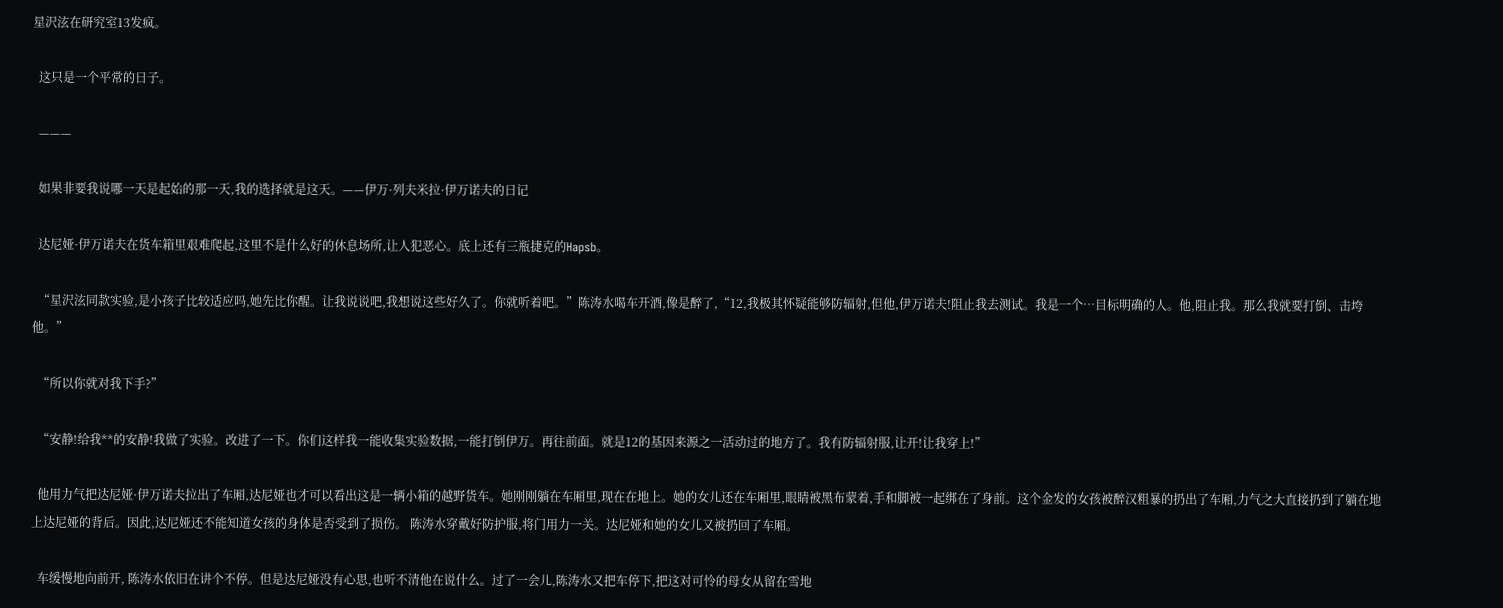星沢泫在研究室13发疯。

  这只是一个平常的日子。

  ———

  如果非要我说哪一天是起始的那一天,我的选择就是这天。——伊万·列夫米拉·伊万诺夫的日记

  达尼娅·伊万诺夫在货车箱里艰难爬起,这里不是什么好的休息场所,让人犯恶心。底上还有三瓶捷克的Hapsb。

  “星沢泫同款实验,是小孩子比较适应吗,她先比你醒。让我说说吧,我想说这些好久了。你就听着吧。”陈涛水喝车开酒,像是醉了,“12,我极其怀疑能够防辐射,但他,伊万诺夫!阻止我去测试。我是一个…目标明确的人。他,阻止我。那么我就要打倒、击垮他。”

  “所以你就对我下手?”

  “安静!给我**的安静!我做了实验。改进了一下。你们这样我一能收集实验数据,一能打倒伊万。再往前面。就是12的基因来源之一活动过的地方了。我有防辐射服,让开!让我穿上!”

  他用力气把达尼娅·伊万诺夫拉出了车厢,达尼娅也才可以看出这是一辆小箱的越野货车。她刚刚躺在车厢里,现在在地上。她的女儿还在车厢里,眼睛被黑布蒙着,手和脚被一起绑在了身前。这个金发的女孩被醉汉粗暴的扔出了车厢,力气之大直接扔到了躺在地上达尼娅的背后。因此,达尼娅还不能知道女孩的身体是否受到了损伤。 陈涛水穿戴好防护服,将门用力一关。达尼娅和她的女儿又被扔回了车厢。

  车缓慢地向前开, 陈涛水依旧在讲个不停。但是达尼娅没有心思,也听不清他在说什么。过了一会儿,陈涛水又把车停下,把这对可怜的母女从留在雪地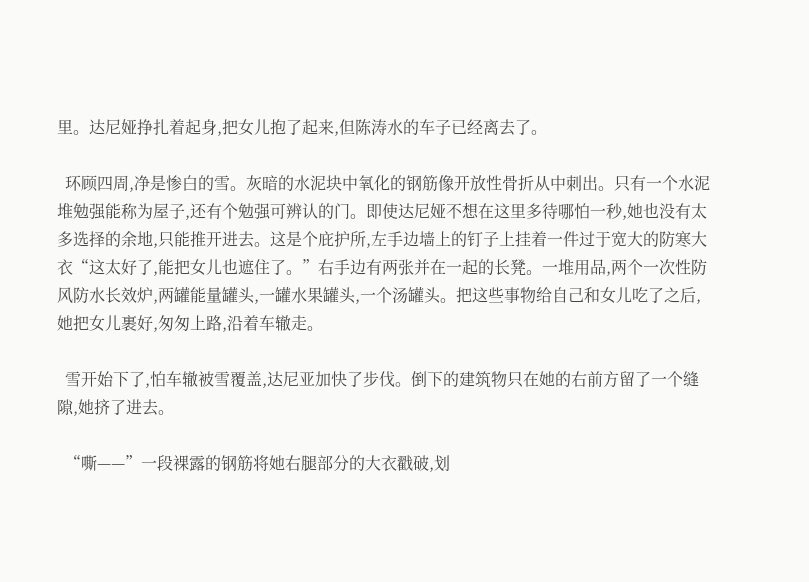里。达尼娅挣扎着起身,把女儿抱了起来,但陈涛水的车子已经离去了。

  环顾四周,净是惨白的雪。灰暗的水泥块中氧化的钢筋像开放性骨折从中刺出。只有一个水泥堆勉强能称为屋子,还有个勉强可辨认的门。即使达尼娅不想在这里多待哪怕一秒,她也没有太多选择的余地,只能推开进去。这是个庇护所,左手边墙上的钉子上挂着一件过于宽大的防寒大衣“这太好了,能把女儿也遮住了。”右手边有两张并在一起的长凳。一堆用品,两个一次性防风防水长效炉,两罐能量罐头,一罐水果罐头,一个汤罐头。把这些事物给自己和女儿吃了之后,她把女儿裹好,匆匆上路,沿着车辙走。

  雪开始下了,怕车辙被雪覆盖,达尼亚加快了步伐。倒下的建筑物只在她的右前方留了一个缝隙,她挤了进去。

  “嘶——”一段裸露的钢筋将她右腿部分的大衣戳破,划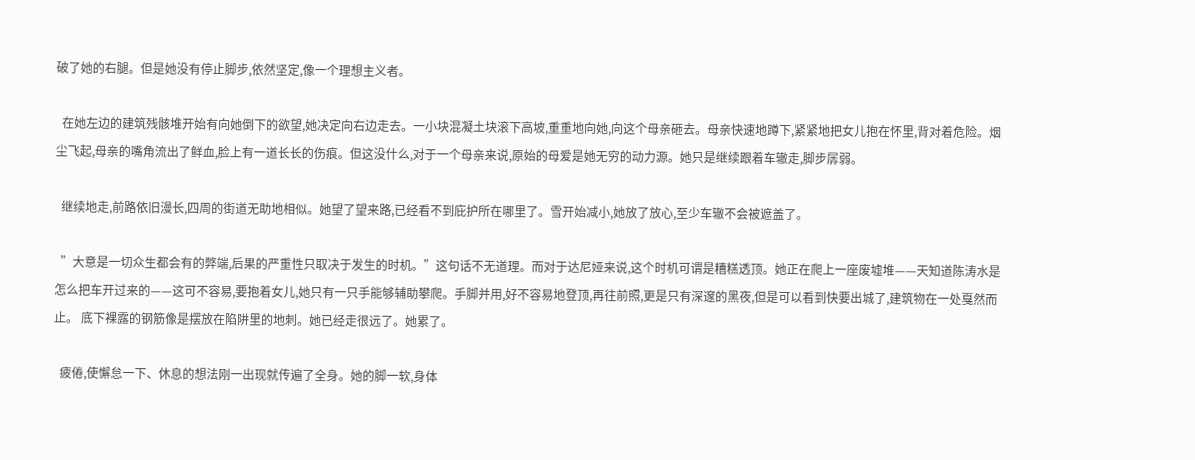破了她的右腿。但是她没有停止脚步,依然坚定,像一个理想主义者。

  在她左边的建筑残骸堆开始有向她倒下的欲望,她决定向右边走去。一小块混凝土块滚下高坡,重重地向她,向这个母亲砸去。母亲快速地蹲下,紧紧地把女儿抱在怀里,背对着危险。烟尘飞起,母亲的嘴角流出了鲜血,脸上有一道长长的伤痕。但这没什么,对于一个母亲来说,原始的母爱是她无穷的动力源。她只是继续跟着车辙走,脚步孱弱。

  继续地走,前路依旧漫长,四周的街道无助地相似。她望了望来路,已经看不到庇护所在哪里了。雪开始减小,她放了放心,至少车辙不会被遮盖了。

  ”大意是一切众生都会有的弊端,后果的严重性只取决于发生的时机。”这句话不无道理。而对于达尼娅来说,这个时机可谓是糟糕透顶。她正在爬上一座废墟堆——天知道陈涛水是怎么把车开过来的——这可不容易,要抱着女儿,她只有一只手能够辅助攀爬。手脚并用,好不容易地登顶,再往前照,更是只有深邃的黑夜,但是可以看到快要出城了,建筑物在一处戛然而止。 底下裸露的钢筋像是摆放在陷阱里的地刺。她已经走很远了。她累了。

  疲倦,使懈怠一下、休息的想法刚一出现就传遍了全身。她的脚一软,身体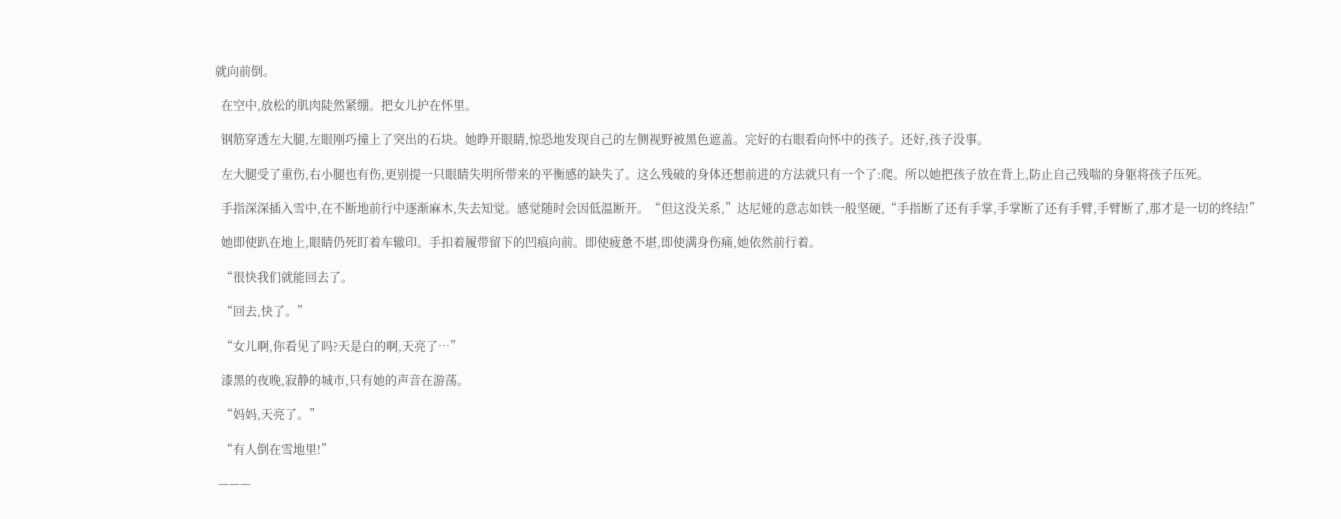就向前倒。

  在空中,放松的肌肉陡然紧绷。把女儿护在怀里。

  钢筋穿透左大腿,左眼刚巧撞上了突出的石块。她睁开眼睛,惊恐地发现自己的左侧视野被黑色遮盖。完好的右眼看向怀中的孩子。还好,孩子没事。

  左大腿受了重伤,右小腿也有伤,更别提一只眼睛失明所带来的平衡感的缺失了。这么残破的身体还想前进的方法就只有一个了:爬。所以她把孩子放在背上,防止自己残喘的身躯将孩子压死。

  手指深深插入雪中,在不断地前行中逐渐麻木,失去知觉。感觉随时会因低温断开。“但这没关系,”达尼娅的意志如铁一般坚硬,“手指断了还有手掌,手掌断了还有手臂,手臂断了,那才是一切的终结!”

  她即使趴在地上,眼睛仍死盯着车辙印。手扣着履带留下的凹痕向前。即使疲惫不堪,即使满身伤痛,她依然前行着。

  “很快我们就能回去了。

  “回去,快了。”

  “女儿啊,你看见了吗?天是白的啊,天亮了…”

  漆黑的夜晚,寂静的城市,只有她的声音在游荡。

  “妈妈,天亮了。”

  “有人倒在雪地里!”

 ———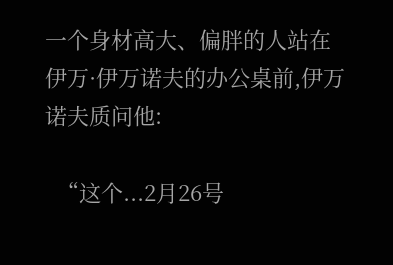一个身材高大、偏胖的人站在伊万·伊万诺夫的办公桌前,伊万诺夫质问他:

  “这个...2月26号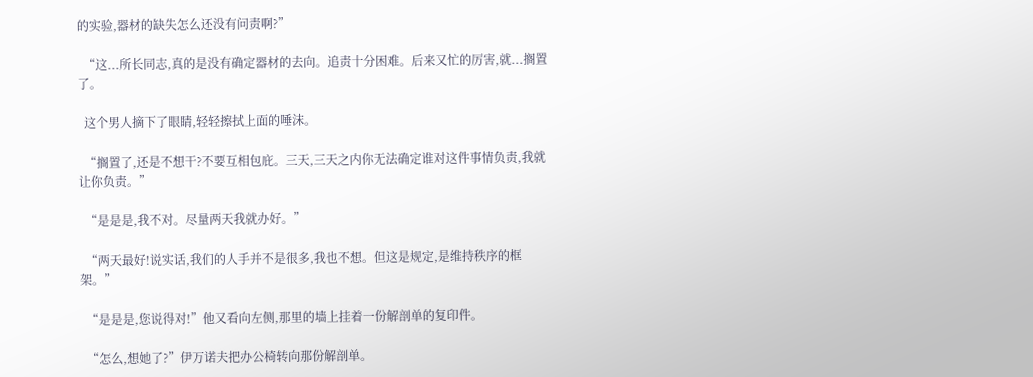的实验,器材的缺失怎么还没有问责啊?”

  “这...所长同志,真的是没有确定器材的去向。追责十分困难。后来又忙的厉害,就...搁置了。

  这个男人摘下了眼睛,轻轻擦拭上面的唾沫。

  “搁置了,还是不想干?不要互相包庇。三天,三天之内你无法确定谁对这件事情负责,我就让你负责。”

  “是是是,我不对。尽量两天我就办好。”

  “两天最好!说实话,我们的人手并不是很多,我也不想。但这是规定,是维持秩序的框架。”

  “是是是,您说得对!”他又看向左侧,那里的墙上挂着一份解剖单的复印件。

  “怎么,想她了?”伊万诺夫把办公椅转向那份解剖单。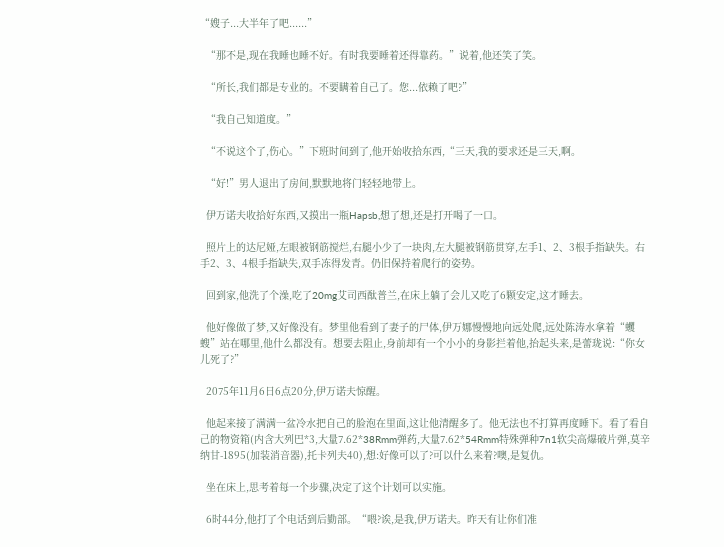“嫂子...大半年了吧......”

  “那不是,现在我睡也睡不好。有时我要睡着还得靠药。”说着,他还笑了笑。

  “所长,我们都是专业的。不要瞒着自己了。您...依赖了吧?”

  “我自己知道度。”

  “不说这个了,伤心。”下班时间到了,他开始收拾东西,“三天,我的要求还是三天,啊。

  “好!”男人退出了房间,默默地将门轻轻地带上。

  伊万诺夫收拾好东西,又摸出一瓶Hapsb,想了想,还是打开喝了一口。

  照片上的达尼娅,左眼被钢筋搅烂,右腿小少了一块肉,左大腿被钢筋贯穿,左手1、2、3根手指缺失。右手2、3、4根手指缺失,双手冻得发青。仍旧保持着爬行的姿势。

  回到家,他洗了个澡,吃了20mg艾司西酞普兰,在床上躺了会儿又吃了6颗安定,这才睡去。

  他好像做了梦,又好像没有。梦里他看到了妻子的尸体,伊万娜慢慢地向远处爬,远处陈涛水拿着“蠼螋”站在哪里,他什么都没有。想要去阻止,身前却有一个小小的身影拦着他,抬起头来,是蕾珑说:“你女儿死了?”

  2075年11月6日6点20分,伊万诺夫惊醒。

  他起来接了满满一盆冷水把自己的脸泡在里面,这让他清醒多了。他无法也不打算再度睡下。看了看自己的物资箱(内含大列巴*3,大量7.62*38Rmm弹药,大量7.62*54Rmm特殊弹种7n1软尖高爆破片弹,莫辛纳甘-1895(加装消音器),托卡列夫40),想:好像可以了?可以什么来着?噢,是复仇。

  坐在床上,思考着每一个步骤,决定了这个计划可以实施。

  6时44分,他打了个电话到后勤部。“喂?诶,是我,伊万诺夫。昨天有让你们准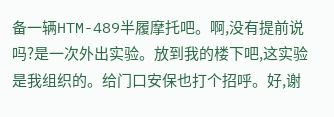备一辆HTM-489半履摩托吧。啊,没有提前说吗?是一次外出实验。放到我的楼下吧,这实验是我组织的。给门口安保也打个招呼。好,谢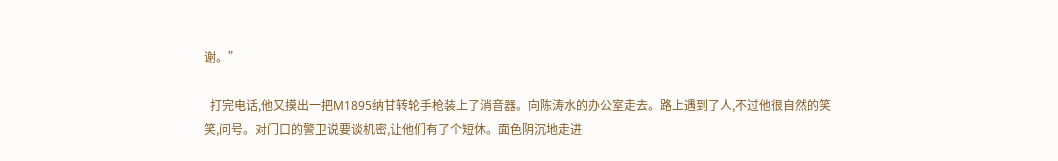谢。”

  打完电话,他又摸出一把M1895纳甘转轮手枪装上了消音器。向陈涛水的办公室走去。路上遇到了人,不过他很自然的笑笑,问号。对门口的警卫说要谈机密,让他们有了个短休。面色阴沉地走进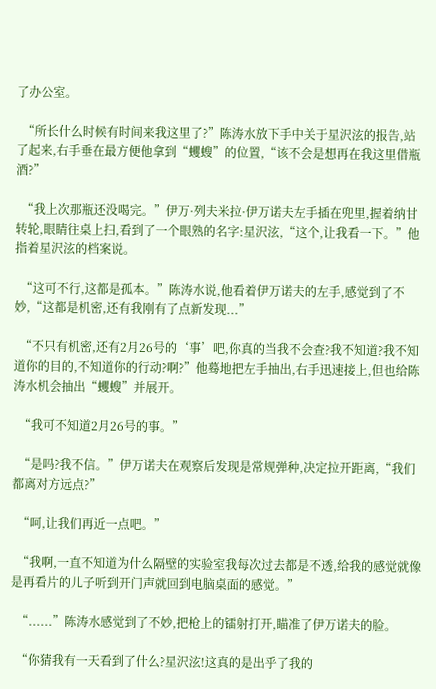了办公室。

  “所长什么时候有时间来我这里了?”陈涛水放下手中关于星沢泫的报告,站了起来,右手垂在最方便他拿到“蠼螋”的位置,“该不会是想再在我这里借瓶酒?”

  “我上次那瓶还没喝完。”伊万·列夫米拉·伊万诺夫左手插在兜里,握着纳甘转轮,眼睛往桌上扫,看到了一个眼熟的名字:星沢泫,“这个,让我看一下。”他指着星沢泫的档案说。

  “这可不行,这都是孤本。”陈涛水说,他看着伊万诺夫的左手,感觉到了不妙,“这都是机密,还有我刚有了点新发现...”

  “不只有机密,还有2月26号的‘事’吧,你真的当我不会查?我不知道?我不知道你的目的,不知道你的行动?啊?”他蓦地把左手抽出,右手迅速接上,但也给陈涛水机会抽出“蠼螋”并展开。

  “我可不知道2月26号的事。”

  “是吗?我不信。”伊万诺夫在观察后发现是常规弹种,决定拉开距离,“我们都离对方远点?”

  “呵,让我们再近一点吧。”

  “我啊,一直不知道为什么隔壁的实验室我每次过去都是不透,给我的感觉就像是再看片的儿子听到开门声就回到电脑桌面的感觉。”

  “......”陈涛水感觉到了不妙,把枪上的镭射打开,瞄准了伊万诺夫的脸。

  “你猜我有一天看到了什么?星沢泫!这真的是出乎了我的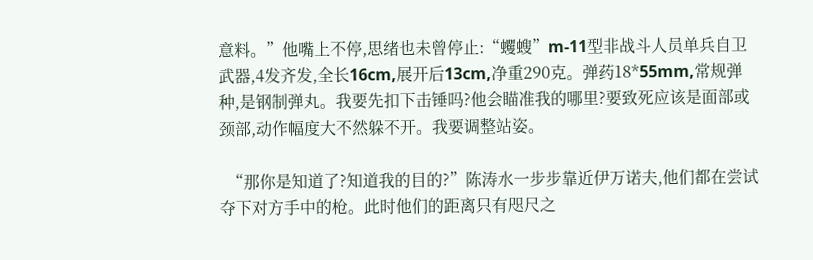意料。”他嘴上不停,思绪也未曾停止:“蠼螋”m-11型非战斗人员单兵自卫武器,4发齐发,全长16cm,展开后13cm,净重290克。弹药18*55mm,常规弹种,是钢制弹丸。我要先扣下击锤吗?他会瞄准我的哪里?要致死应该是面部或颈部,动作幅度大不然躲不开。我要调整站姿。

  “那你是知道了?知道我的目的?”陈涛水一步步靠近伊万诺夫,他们都在尝试夺下对方手中的枪。此时他们的距离只有咫尺之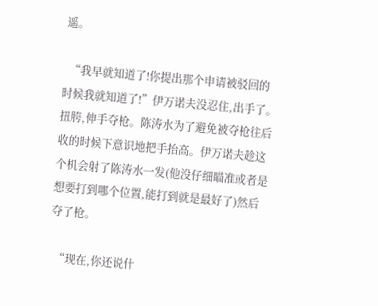遥。

  “我早就知道了!你提出那个申请被驳回的时候我就知道了!”伊万诺夫没忍住,出手了。扭胯,伸手夺枪。陈涛水为了避免被夺枪往后收的时候下意识地把手抬高。伊万诺夫趁这个机会射了陈涛水一发(他没仔细瞄准或者是想要打到哪个位置,能打到就是最好了)然后夺了枪。

  “现在,你还说什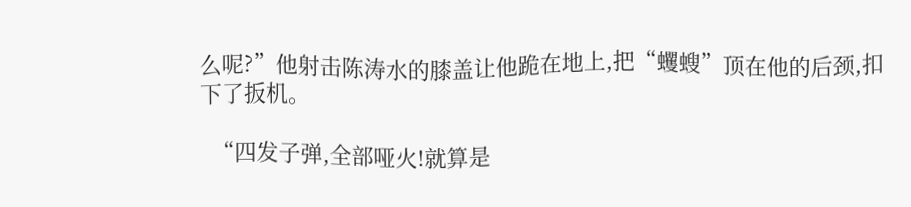么呢?”他射击陈涛水的膝盖让他跪在地上,把“蠼螋”顶在他的后颈,扣下了扳机。

  “四发子弹,全部哑火!就算是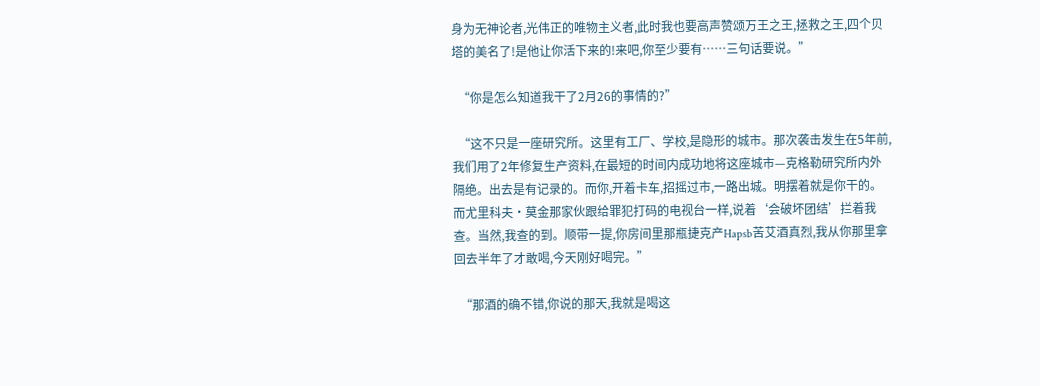身为无神论者,光伟正的唯物主义者,此时我也要高声赞颂万王之王,拯救之王,四个贝塔的美名了!是他让你活下来的!来吧,你至少要有……三句话要说。”

  “你是怎么知道我干了2月26的事情的?”

  “这不只是一座研究所。这里有工厂、学校,是隐形的城市。那次袭击发生在5年前,我们用了2年修复生产资料,在最短的时间内成功地将这座城市—克格勒研究所内外隔绝。出去是有记录的。而你,开着卡车,招摇过市,一路出城。明摆着就是你干的。而尤里科夫·莫金那家伙跟给罪犯打码的电视台一样,说着‘会破坏团结’拦着我查。当然,我查的到。顺带一提,你房间里那瓶捷克产Hapsb苦艾酒真烈,我从你那里拿回去半年了才敢喝,今天刚好喝完。”

  “那酒的确不错,你说的那天,我就是喝这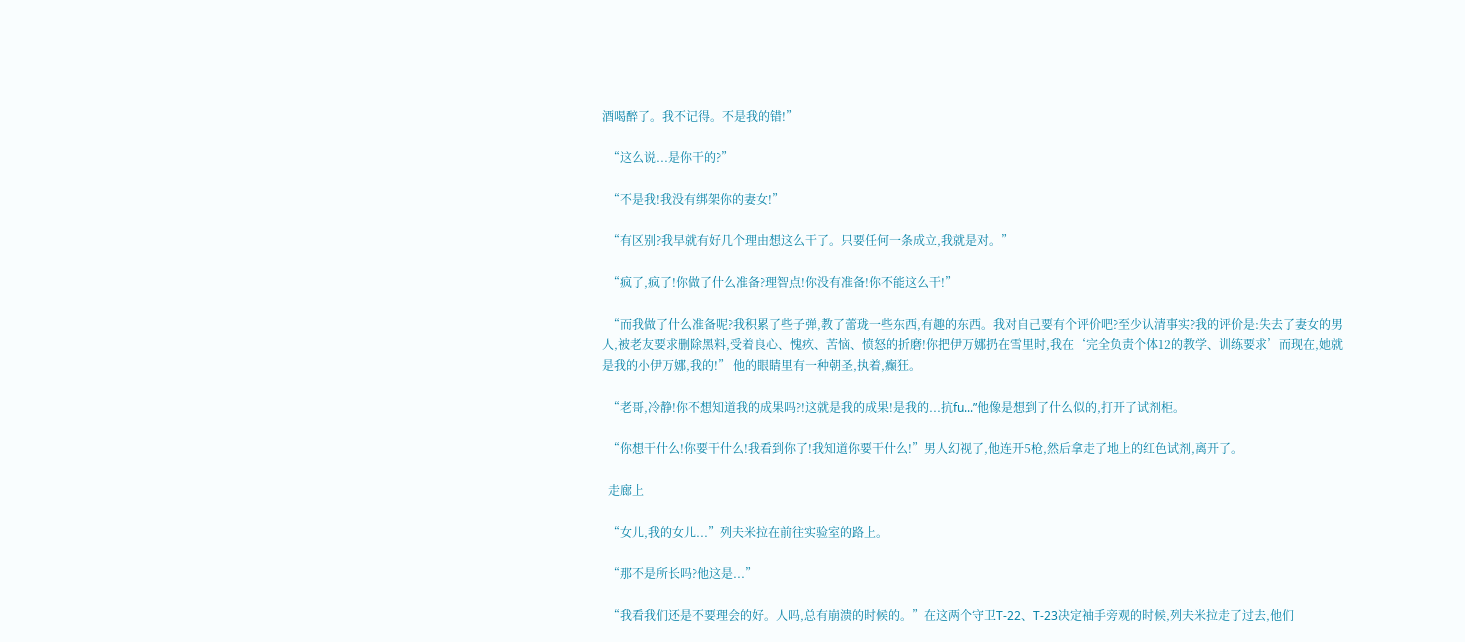酒喝醉了。我不记得。不是我的错!”

  “这么说...是你干的?”

  “不是我!我没有绑架你的妻女!”

  “有区别?我早就有好几个理由想这么干了。只要任何一条成立,我就是对。”

  “疯了,疯了!你做了什么准备?理智点!你没有准备!你不能这么干!”

  “而我做了什么准备呢?我积累了些子弹,教了蕾珑一些东西,有趣的东西。我对自己要有个评价吧?至少认清事实?我的评价是:失去了妻女的男人,被老友要求删除黑料,受着良心、愧疚、苦恼、愤怒的折磨!你把伊万娜扔在雪里时,我在‘完全负责个体12的教学、训练要求’而现在,她就是我的小伊万娜,我的!” 他的眼睛里有一种朝圣,执着,癫狂。

  “老哥,冷静!你不想知道我的成果吗?!这就是我的成果!是我的...抗fu...”他像是想到了什么似的,打开了试剂柜。

  “你想干什么!你要干什么!我看到你了!我知道你要干什么!”男人幻视了,他连开5枪,然后拿走了地上的红色试剂,离开了。

  走廊上

  “女儿,我的女儿...”列夫米拉在前往实验室的路上。

  “那不是所长吗?他这是...”

  “我看我们还是不要理会的好。人吗,总有崩溃的时候的。”在这两个守卫T-22、T-23决定袖手旁观的时候,列夫米拉走了过去,他们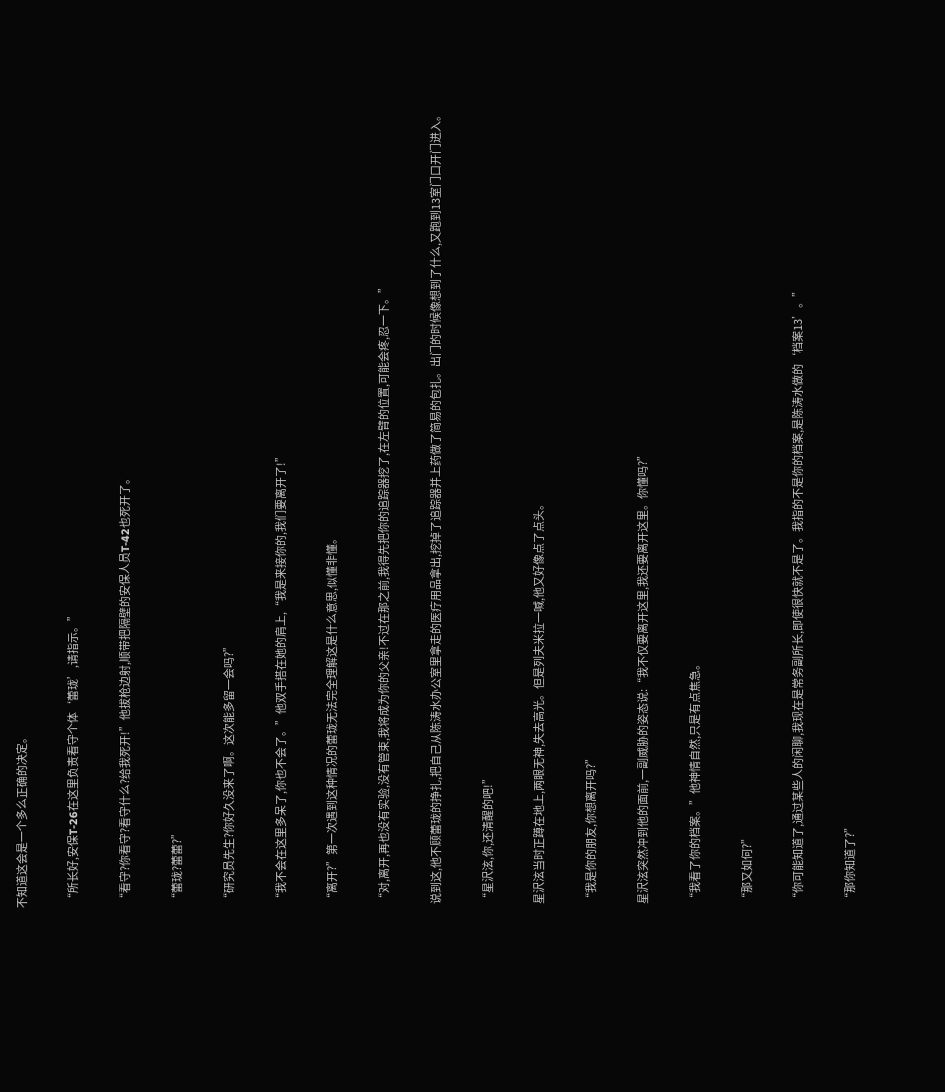不知道这会是一个多么正确的决定。

  “所长好,安保T-26在这里负责看守个体‘蕾珑’,请指示。”

  “看守?你看守?看守什么?给我死开!”他拔枪边射,顺带把隔壁的安保人员T-42也死开了。

  “蕾珑?蕾蕾?”

  “研究员先生?你好久没来了啊。这次能多留一会吗?”

  “我不会在这里多呆了,你也不会了。”他双手搭在她的肩上,“我是来接你的,我们要离开了!”

  “离开?”第一次遇到这种情况的蕾珑无法完全理解这是什么意思,似懂非懂。

  “对,离开,再也没有实验,没有管束,我将成为你的父亲!不过在那之前,我得先把你的追踪器挖了,在左臂的位置,可能会疼,忍一下。”

  说到这,他不顾蕾珑的挣扎,把自己从陈涛水办公室里拿走的医疗用品拿出,挖掉了追踪器并上药做了简易的包扎。出门的时候像想到了什么,又跑到13室门口开门进入。

  “星沢泫,你,还清醒的吧!”

  星沢泫当时正蹲在地上,两眼无神,失去高光。但是列夫米拉一喊,他又好像点了点头。

  “我是你的朋友,你想离开吗?”

  星沢泫突然冲到他的面前,一副威胁的姿态说:“我不仅要离开这里,我还要离开这里。你懂吗?”

  “我看了你的档案。”他神情自然,只是有点焦急。

  “那又如何?”

  “你可能知道了,通过某些人的闲聊,我现在是常务副所长,即使很快就不是了。我指的不是你的档案,是陈涛水做的‘档案13’。”

  “那你知道了?”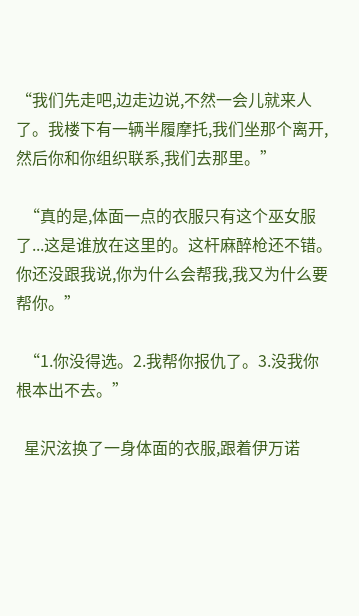“我们先走吧,边走边说,不然一会儿就来人了。我楼下有一辆半履摩托,我们坐那个离开,然后你和你组织联系,我们去那里。”

  “真的是,体面一点的衣服只有这个巫女服了...这是谁放在这里的。这杆麻醉枪还不错。你还没跟我说,你为什么会帮我,我又为什么要帮你。”

  “1.你没得选。2.我帮你报仇了。3.没我你根本出不去。”

  星沢泫换了一身体面的衣服,跟着伊万诺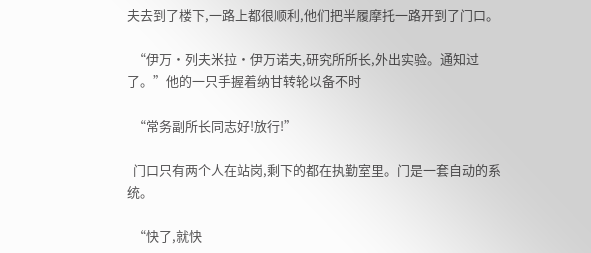夫去到了楼下,一路上都很顺利,他们把半履摩托一路开到了门口。

  “伊万·列夫米拉·伊万诺夫,研究所所长,外出实验。通知过了。”他的一只手握着纳甘转轮以备不时

  “常务副所长同志好!放行!”

  门口只有两个人在站岗,剩下的都在执勤室里。门是一套自动的系统。

  “快了,就快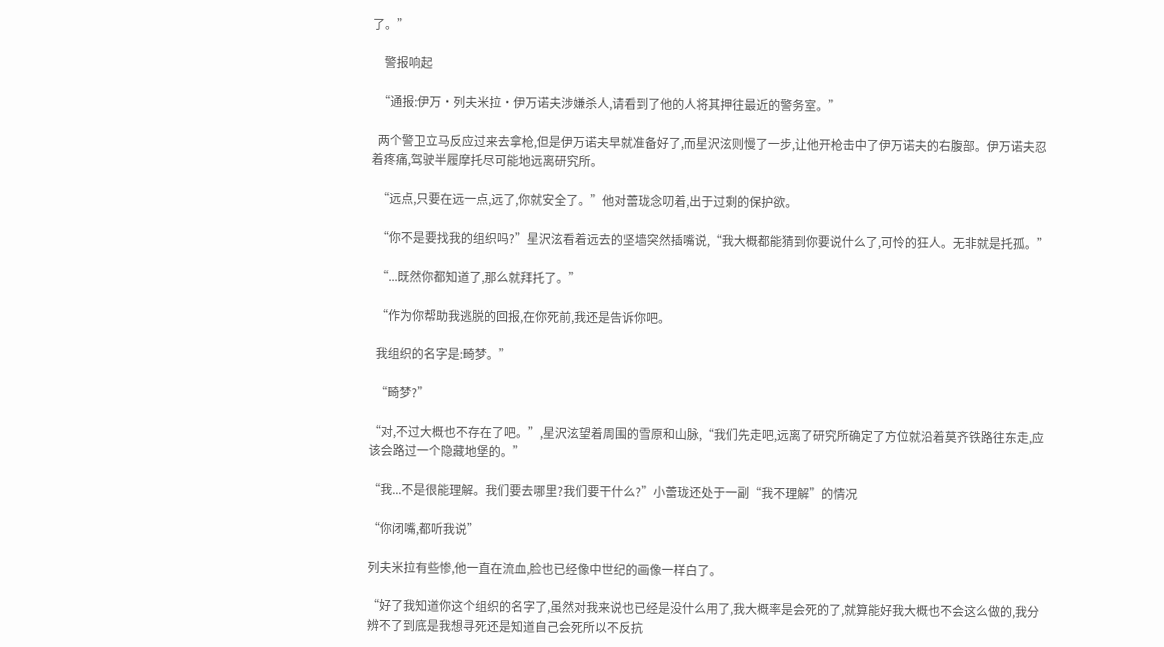了。”

    警报响起

  “通报:伊万·列夫米拉·伊万诺夫涉嫌杀人,请看到了他的人将其押往最近的警务室。”

  两个警卫立马反应过来去拿枪,但是伊万诺夫早就准备好了,而星沢泫则慢了一步,让他开枪击中了伊万诺夫的右腹部。伊万诺夫忍着疼痛,驾驶半履摩托尽可能地远离研究所。

  “远点,只要在远一点,远了,你就安全了。”他对蕾珑念叨着,出于过剩的保护欲。

  “你不是要找我的组织吗?”星沢泫看着远去的坚墙突然插嘴说,“我大概都能猜到你要说什么了,可怜的狂人。无非就是托孤。”

  “...既然你都知道了,那么就拜托了。”

  “作为你帮助我逃脱的回报,在你死前,我还是告诉你吧。

  我组织的名字是:畸梦。”

  “畸梦?”

“对,不过大概也不存在了吧。”,星沢泫望着周围的雪原和山脉,“我们先走吧,远离了研究所确定了方位就沿着莫齐铁路往东走,应该会路过一个隐藏地堡的。”

“我...不是很能理解。我们要去哪里?我们要干什么?”小蕾珑还处于一副“我不理解”的情况

“你闭嘴,都听我说”

列夫米拉有些惨,他一直在流血,脸也已经像中世纪的画像一样白了。

“好了我知道你这个组织的名字了,虽然对我来说也已经是没什么用了,我大概率是会死的了,就算能好我大概也不会这么做的,我分辨不了到底是我想寻死还是知道自己会死所以不反抗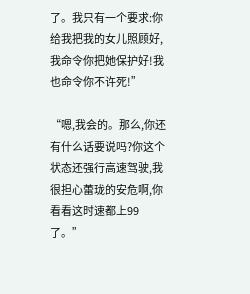了。我只有一个要求:你给我把我的女儿照顾好,我命令你把她保护好!我也命令你不许死!”

“嗯,我会的。那么,你还有什么话要说吗?你这个状态还强行高速驾驶,我很担心蕾珑的安危啊,你看看这时速都上99了。”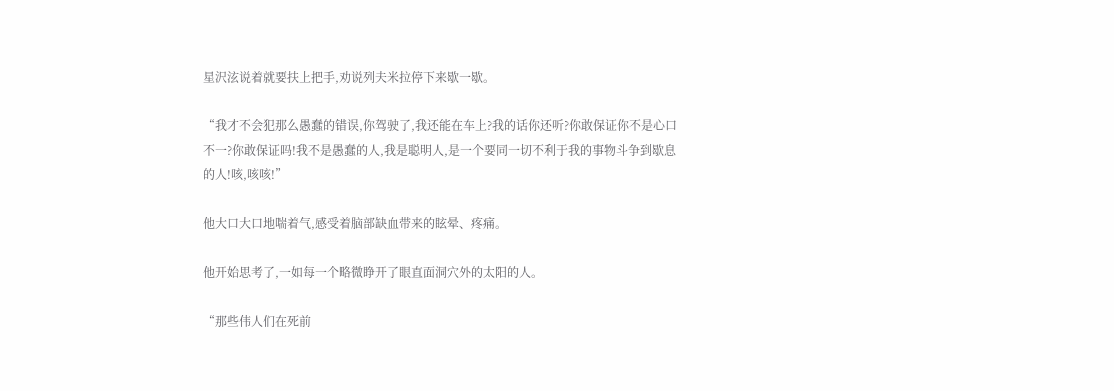星沢泫说着就要扶上把手,劝说列夫米拉停下来歇一歇。

“我才不会犯那么愚蠢的错误,你驾驶了,我还能在车上?我的话你还听?你敢保证你不是心口不一?你敢保证吗!我不是愚蠢的人,我是聪明人,是一个要同一切不利于我的事物斗争到歇息的人!咳,咳咳!”

他大口大口地喘着气,感受着脑部缺血带来的眩晕、疼痛。

他开始思考了,一如每一个略微睁开了眼直面洞穴外的太阳的人。

“那些伟人们在死前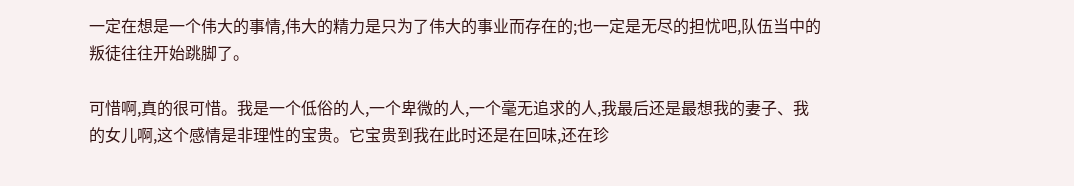一定在想是一个伟大的事情,伟大的精力是只为了伟大的事业而存在的;也一定是无尽的担忧吧,队伍当中的叛徒往往开始跳脚了。

可惜啊,真的很可惜。我是一个低俗的人,一个卑微的人,一个毫无追求的人,我最后还是最想我的妻子、我的女儿啊,这个感情是非理性的宝贵。它宝贵到我在此时还是在回味,还在珍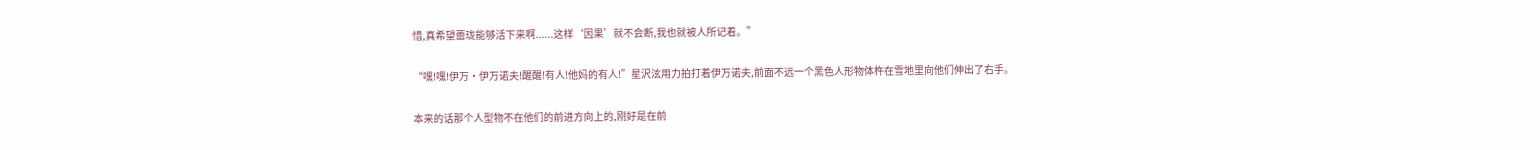惜,真希望蕾珑能够活下来啊......这样‘因果’就不会断,我也就被人所记着。”

“嘿!嘿!伊万·伊万诺夫!醒醒!有人!他妈的有人!”星沢泫用力拍打着伊万诺夫,前面不远一个黑色人形物体杵在雪地里向他们伸出了右手。

本来的话那个人型物不在他们的前进方向上的,刚好是在前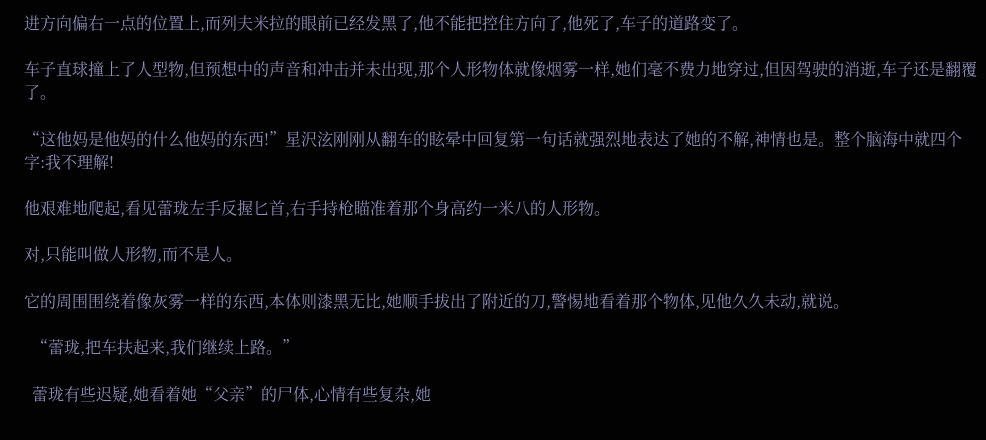进方向偏右一点的位置上,而列夫米拉的眼前已经发黑了,他不能把控住方向了,他死了,车子的道路变了。

车子直球撞上了人型物,但预想中的声音和冲击并未出现,那个人形物体就像烟雾一样,她们毫不费力地穿过,但因驾驶的消逝,车子还是翻覆了。

“这他妈是他妈的什么他妈的东西!”星沢泫刚刚从翻车的眩晕中回复第一句话就强烈地表达了她的不解,神情也是。整个脑海中就四个字:我不理解!

他艰难地爬起,看见蕾珑左手反握匕首,右手持枪瞄准着那个身高约一米八的人形物。

对,只能叫做人形物,而不是人。

它的周围围绕着像灰雾一样的东西,本体则漆黑无比,她顺手拔出了附近的刀,警惕地看着那个物体,见他久久未动,就说。

  “蕾珑,把车扶起来,我们继续上路。”

  蕾珑有些迟疑,她看着她“父亲”的尸体,心情有些复杂,她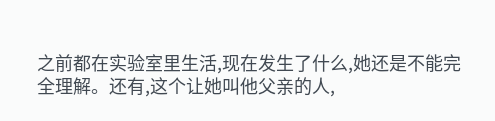之前都在实验室里生活,现在发生了什么,她还是不能完全理解。还有,这个让她叫他父亲的人,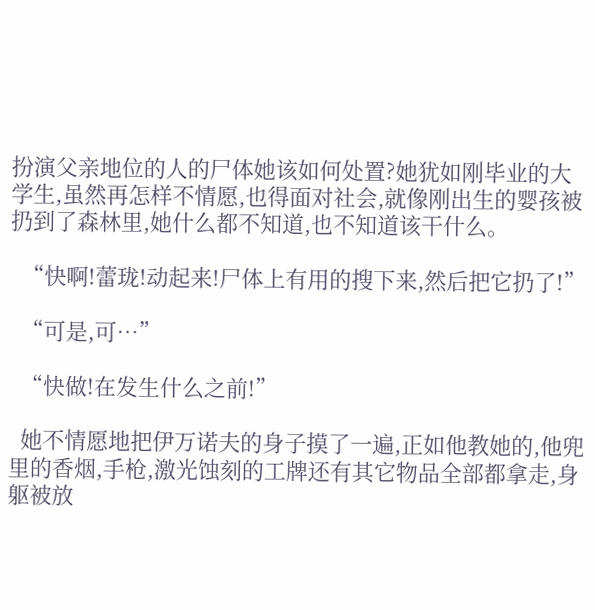扮演父亲地位的人的尸体她该如何处置?她犹如刚毕业的大学生,虽然再怎样不情愿,也得面对社会,就像刚出生的婴孩被扔到了森林里,她什么都不知道,也不知道该干什么。

  “快啊!蕾珑!动起来!尸体上有用的搜下来,然后把它扔了!”

  “可是,可…”

  “快做!在发生什么之前!”

  她不情愿地把伊万诺夫的身子摸了一遍,正如他教她的,他兜里的香烟,手枪,激光蚀刻的工牌还有其它物品全部都拿走,身躯被放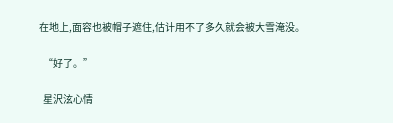在地上,面容也被帽子遮住,估计用不了多久就会被大雪淹没。

  “好了。”

  星沢泫心情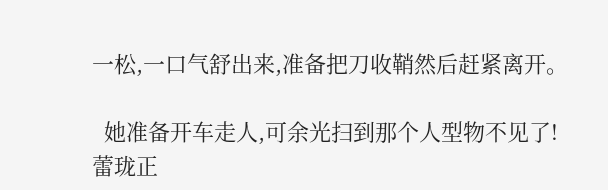一松,一口气舒出来,准备把刀收鞘然后赶紧离开。

  她准备开车走人,可余光扫到那个人型物不见了!蕾珑正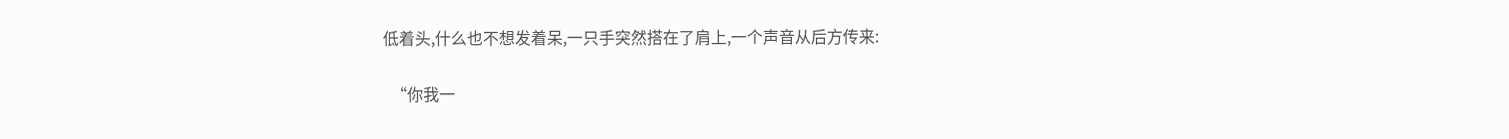低着头,什么也不想发着呆,一只手突然搭在了肩上,一个声音从后方传来:

  “你我一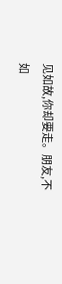见如故,你却要走。朋友,不如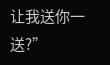让我送你一送?”